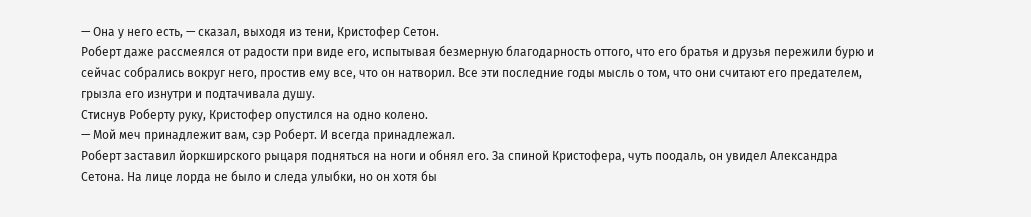— Она у него есть, — сказал, выходя из тени, Кристофер Сетон.
Роберт даже рассмеялся от радости при виде его, испытывая безмерную благодарность оттого, что его братья и друзья пережили бурю и сейчас собрались вокруг него, простив ему все, что он натворил. Все эти последние годы мысль о том, что они считают его предателем, грызла его изнутри и подтачивала душу.
Стиснув Роберту руку, Кристофер опустился на одно колено.
— Мой меч принадлежит вам, сэр Роберт. И всегда принадлежал.
Роберт заставил йоркширского рыцаря подняться на ноги и обнял его. За спиной Кристофера, чуть поодаль, он увидел Александра Сетона. На лице лорда не было и следа улыбки, но он хотя бы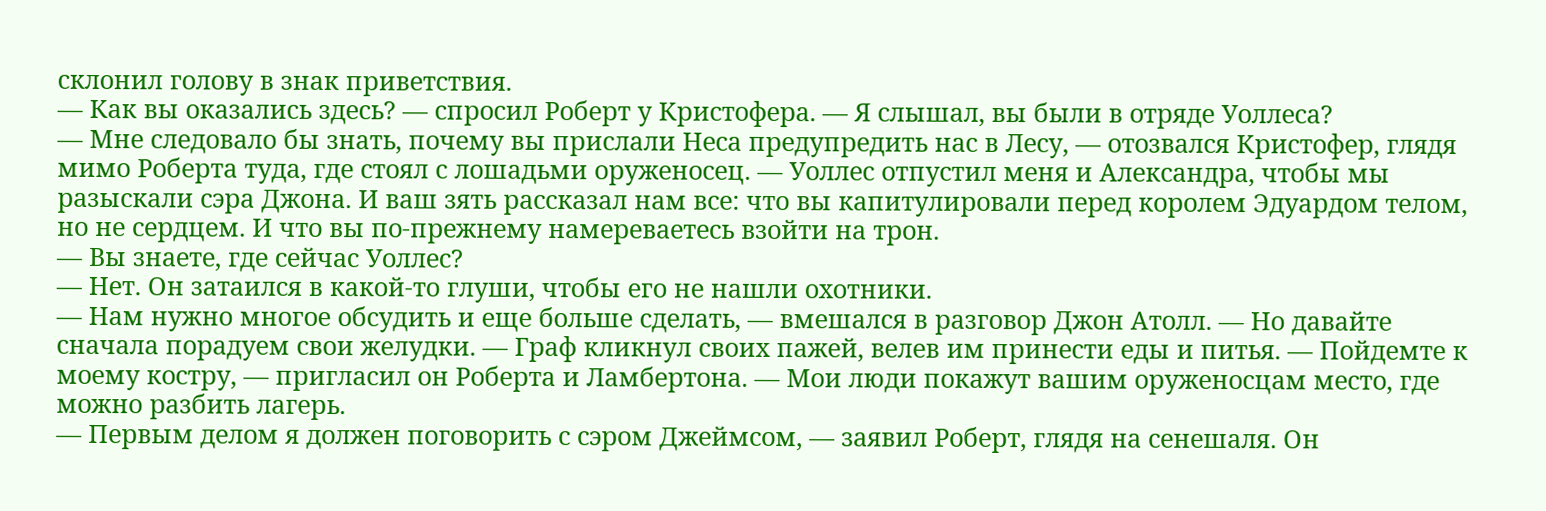склонил голову в знак приветствия.
— Как вы оказались здесь? — спросил Роберт у Кристофера. — Я слышал, вы были в отряде Уоллеса?
— Мне следовало бы знать, почему вы прислали Неса предупредить нас в Лесу, — отозвался Кристофер, глядя мимо Роберта туда, где стоял с лошадьми оруженосец. — Уоллес отпустил меня и Александра, чтобы мы разыскали сэра Джона. И ваш зять рассказал нам все: что вы капитулировали перед королем Эдуардом телом, но не сердцем. И что вы по-прежнему намереваетесь взойти на трон.
— Вы знаете, где сейчас Уоллес?
— Нет. Он затаился в какой-то глуши, чтобы его не нашли охотники.
— Нам нужно многое обсудить и еще больше сделать, — вмешался в разговор Джон Атолл. — Но давайте сначала порадуем свои желудки. — Граф кликнул своих пажей, велев им принести еды и питья. — Пойдемте к моему костру, — пригласил он Роберта и Ламбертона. — Мои люди покажут вашим оруженосцам место, где можно разбить лагерь.
— Первым делом я должен поговорить с сэром Джеймсом, — заявил Роберт, глядя на сенешаля. Он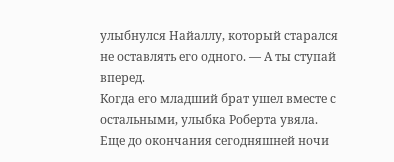улыбнулся Найаллу, который старался не оставлять его одного. — А ты ступай вперед.
Когда его младший брат ушел вместе с остальными, улыбка Роберта увяла. Еще до окончания сегодняшней ночи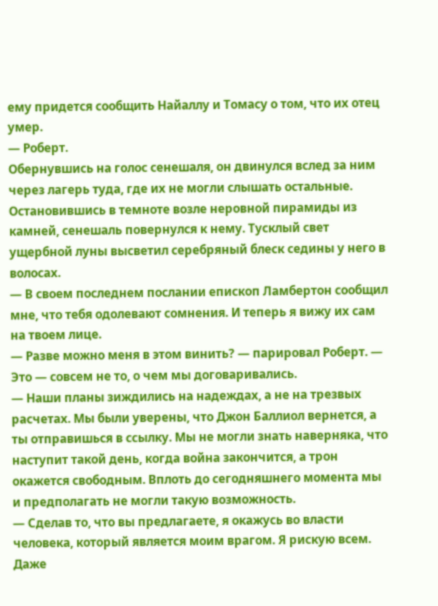ему придется сообщить Найаллу и Томасу о том, что их отец умер.
— Роберт.
Обернувшись на голос сенешаля, он двинулся вслед за ним через лагерь туда, где их не могли слышать остальные.
Остановившись в темноте возле неровной пирамиды из камней, сенешаль повернулся к нему. Тусклый свет ущербной луны высветил серебряный блеск седины у него в волосах.
— В своем последнем послании епископ Ламбертон сообщил мне, что тебя одолевают сомнения. И теперь я вижу их сам на твоем лице.
— Разве можно меня в этом винить? — парировал Роберт. — Это — совсем не то, о чем мы договаривались.
— Наши планы зиждились на надеждах, а не на трезвых расчетах. Мы были уверены, что Джон Баллиол вернется, а ты отправишься в ссылку. Мы не могли знать наверняка, что наступит такой день, когда война закончится, а трон окажется свободным. Вплоть до сегодняшнего момента мы и предполагать не могли такую возможность.
— Сделав то, что вы предлагаете, я окажусь во власти человека, который является моим врагом. Я рискую всем. Даже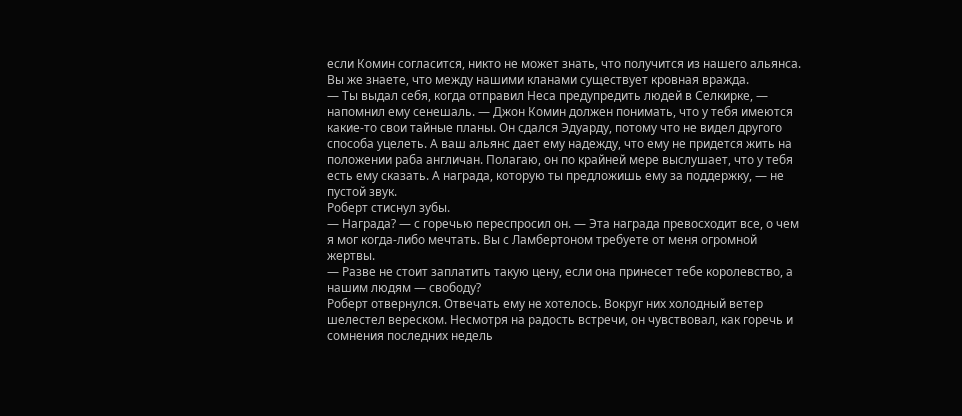если Комин согласится, никто не может знать, что получится из нашего альянса. Вы же знаете, что между нашими кланами существует кровная вражда.
— Ты выдал себя, когда отправил Неса предупредить людей в Селкирке, — напомнил ему сенешаль. — Джон Комин должен понимать, что у тебя имеются какие-то свои тайные планы. Он сдался Эдуарду, потому что не видел другого способа уцелеть. А ваш альянс дает ему надежду, что ему не придется жить на положении раба англичан. Полагаю, он по крайней мере выслушает, что у тебя есть ему сказать. А награда, которую ты предложишь ему за поддержку, — не пустой звук.
Роберт стиснул зубы.
— Награда? — с горечью переспросил он. — Эта награда превосходит все, о чем я мог когда-либо мечтать. Вы с Ламбертоном требуете от меня огромной жертвы.
— Разве не стоит заплатить такую цену, если она принесет тебе королевство, а нашим людям — свободу?
Роберт отвернулся. Отвечать ему не хотелось. Вокруг них холодный ветер шелестел вереском. Несмотря на радость встречи, он чувствовал, как горечь и сомнения последних недель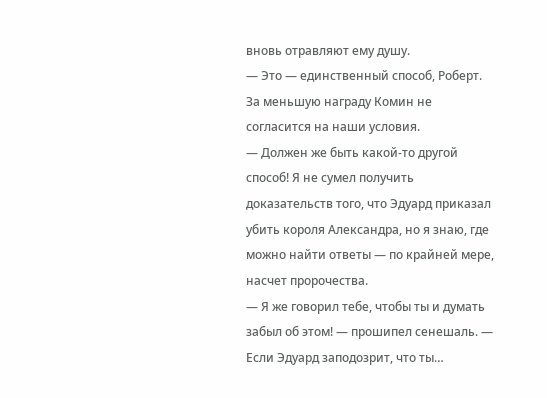вновь отравляют ему душу.
— Это — единственный способ, Роберт. За меньшую награду Комин не согласится на наши условия.
— Должен же быть какой-то другой способ! Я не сумел получить доказательств того, что Эдуард приказал убить короля Александра, но я знаю, где можно найти ответы — по крайней мере, насчет пророчества.
— Я же говорил тебе, чтобы ты и думать забыл об этом! — прошипел сенешаль. — Если Эдуард заподозрит, что ты…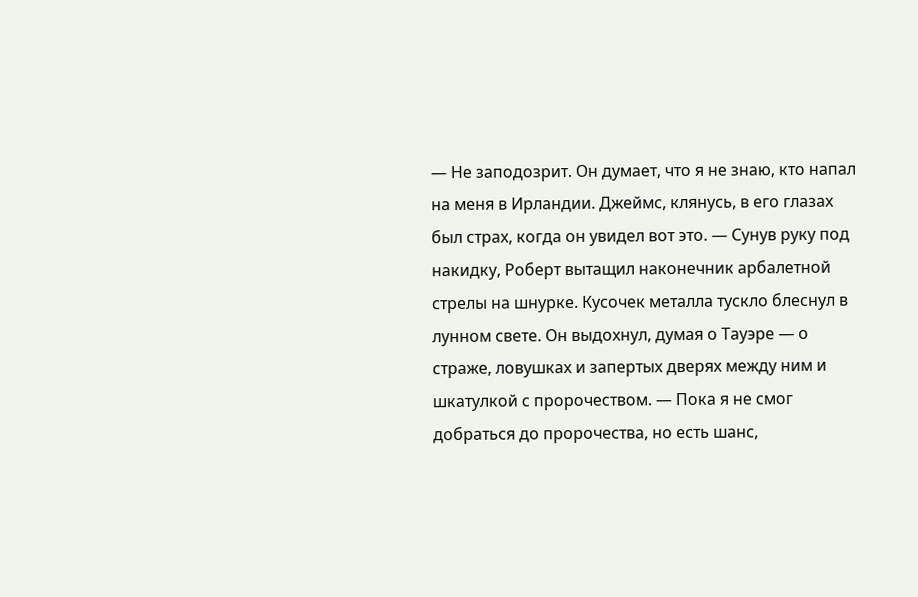— Не заподозрит. Он думает, что я не знаю, кто напал на меня в Ирландии. Джеймс, клянусь, в его глазах был страх, когда он увидел вот это. — Сунув руку под накидку, Роберт вытащил наконечник арбалетной стрелы на шнурке. Кусочек металла тускло блеснул в лунном свете. Он выдохнул, думая о Тауэре — о страже, ловушках и запертых дверях между ним и шкатулкой с пророчеством. — Пока я не смог добраться до пророчества, но есть шанс,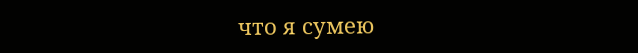что я сумею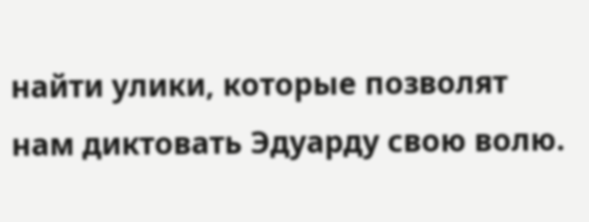найти улики, которые позволят нам диктовать Эдуарду свою волю.